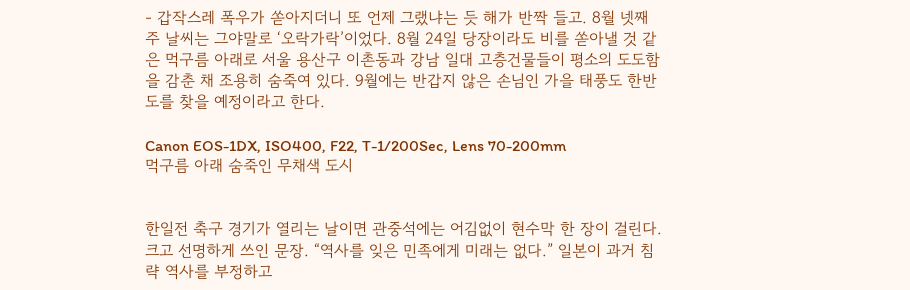- 갑작스레 폭우가 쏟아지더니 또 언제 그랬냐는 듯 해가 반짝 들고. 8월 넷째 주 날씨는 그야말로 ‘오락가락’이었다. 8월 24일 당장이라도 비를 쏟아낼 것 같은 먹구름 아래로 서울 용산구 이촌동과 강남 일대 고층건물들이 평소의 도도함을 감춘 채 조용히 숨죽여 있다. 9월에는 반갑지 않은 손님인 가을 태풍도 한반도를 찾을 예정이라고 한다.

Canon EOS-1DX, ISO400, F22, T-1/200Sec, Lens 70-200mm
먹구름 아래 숨죽인 무채색 도시


한일전 축구 경기가 열리는 날이면 관중석에는 어김없이 현수막 한 장이 걸린다. 크고 선명하게 쓰인 문장. “역사를 잊은 민족에게 미래는 없다.” 일본이 과거 침략 역사를 부정하고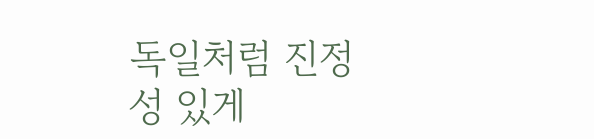독일처럼 진정성 있게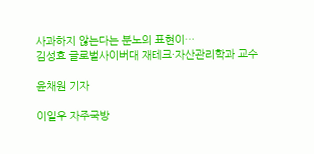사과하지 않는다는 분노의 표현이…
김성효 글로벌사이버대 재테크·자산관리학과 교수

윤채원 기자

이일우 자주국방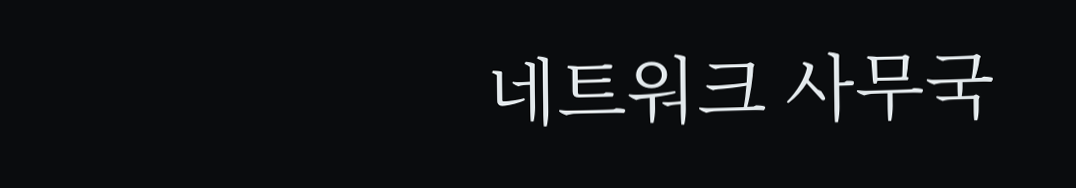네트워크 사무국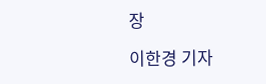장

이한경 기자